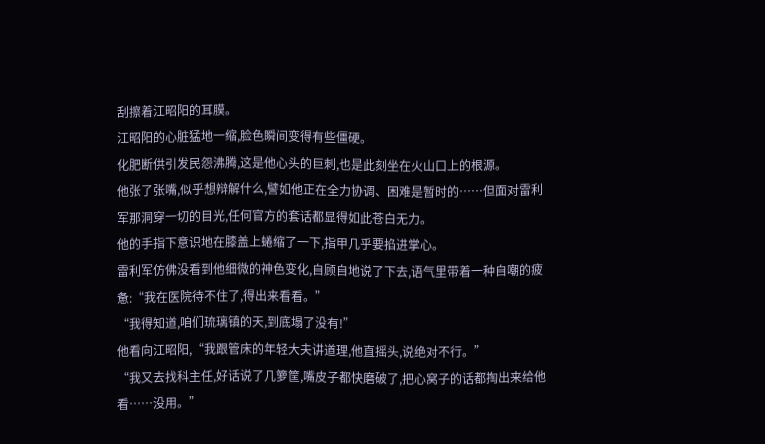刮擦着江昭阳的耳膜。
江昭阳的心脏猛地一缩,脸色瞬间变得有些僵硬。
化肥断供引发民怨沸腾,这是他心头的巨刺,也是此刻坐在火山口上的根源。
他张了张嘴,似乎想辩解什么,譬如他正在全力协调、困难是暂时的……但面对雷利军那洞穿一切的目光,任何官方的套话都显得如此苍白无力。
他的手指下意识地在膝盖上蜷缩了一下,指甲几乎要掐进掌心。
雷利军仿佛没看到他细微的神色变化,自顾自地说了下去,语气里带着一种自嘲的疲惫:“我在医院待不住了,得出来看看。”
“我得知道,咱们琉璃镇的天,到底塌了没有!”
他看向江昭阳,“我跟管床的年轻大夫讲道理,他直摇头,说绝对不行。”
“我又去找科主任,好话说了几箩筐,嘴皮子都快磨破了,把心窝子的话都掏出来给他看……没用。”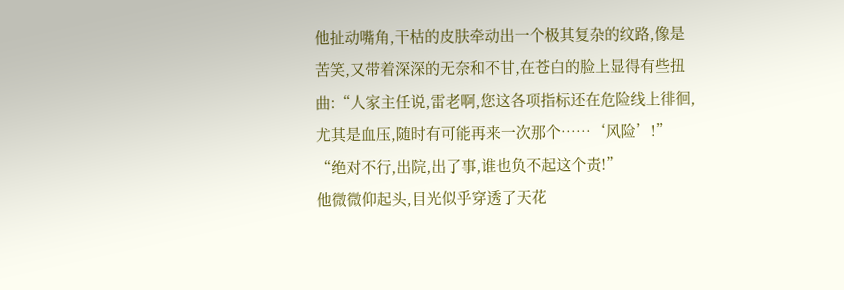他扯动嘴角,干枯的皮肤牵动出一个极其复杂的纹路,像是苦笑,又带着深深的无奈和不甘,在苍白的脸上显得有些扭曲:“人家主任说,雷老啊,您这各项指标还在危险线上徘徊,尤其是血压,随时有可能再来一次那个……‘风险’!”
“绝对不行,出院,出了事,谁也负不起这个责!”
他微微仰起头,目光似乎穿透了天花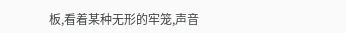板,看着某种无形的牢笼,声音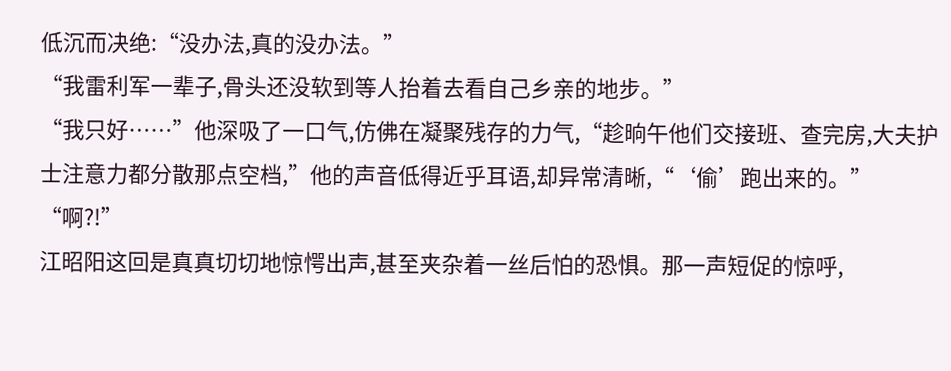低沉而决绝:“没办法,真的没办法。”
“我雷利军一辈子,骨头还没软到等人抬着去看自己乡亲的地步。”
“我只好……”他深吸了一口气,仿佛在凝聚残存的力气,“趁晌午他们交接班、查完房,大夫护士注意力都分散那点空档,”他的声音低得近乎耳语,却异常清晰,“‘偷’跑出来的。”
“啊?!”
江昭阳这回是真真切切地惊愕出声,甚至夹杂着一丝后怕的恐惧。那一声短促的惊呼,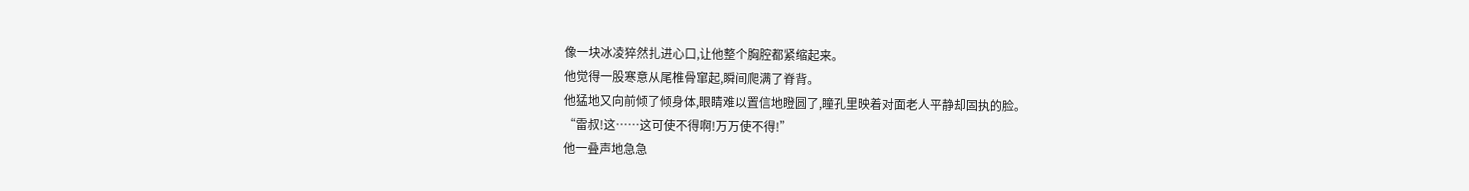像一块冰凌猝然扎进心口,让他整个胸腔都紧缩起来。
他觉得一股寒意从尾椎骨窜起,瞬间爬满了脊背。
他猛地又向前倾了倾身体,眼睛难以置信地瞪圆了,瞳孔里映着对面老人平静却固执的脸。
“雷叔!这……这可使不得啊!万万使不得!”
他一叠声地急急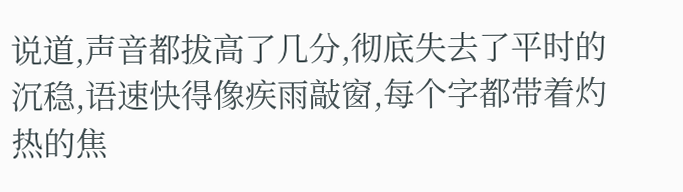说道,声音都拔高了几分,彻底失去了平时的沉稳,语速快得像疾雨敲窗,每个字都带着灼热的焦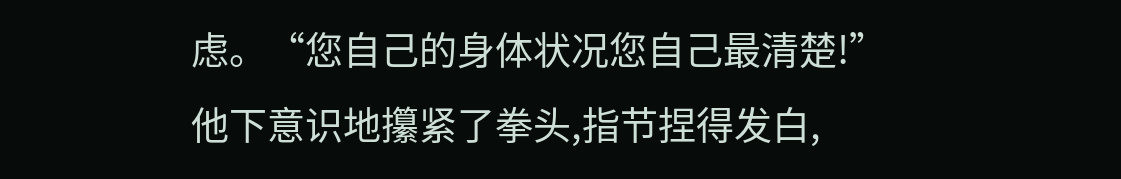虑。“您自己的身体状况您自己最清楚!”
他下意识地攥紧了拳头,指节捏得发白,